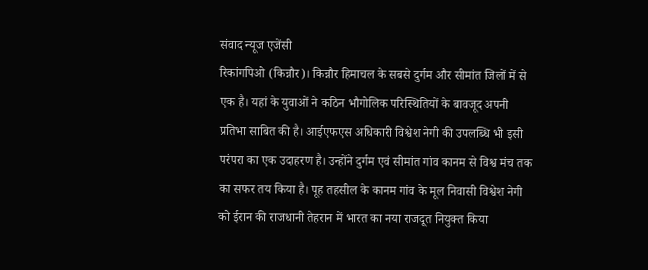संवाद न्यूज एजेंसी
रिकांगपिओ (किन्नौर)। किन्नौर हिमाचल के सबसे दुर्गम और सीमांत जिलों में से एक है। यहां के युवाओं ने कठिन भौगोलिक परिस्थितियों के बावजूद अपनी प्रतिभा साबित की है। आईएफएस अधिकारी विश्वेश नेगी की उपलब्धि भी इसी परंपरा का एक उदाहरण है। उन्होंने दुर्गम एवं सीमांत गांव कानम से विश्व मंच तक का सफर तय किया है। पूह तहसील के कानम गांव के मूल निवासी विश्वेश नेगी को ईरान की राजधानी तेहरान में भारत का नया राजदूत नियुक्त किया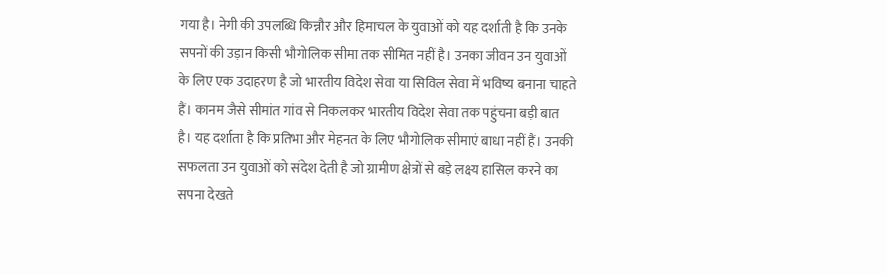गया है। नेगी की उपलब्धि किन्नौर और हिमाचल के युवाओं को यह दर्शाती है कि उनके सपनों की उड़ान किसी भौगोलिक सीमा तक सीमित नहीं है। उनका जीवन उन युवाओं के लिए एक उदाहरण है जो भारतीय विदेश सेवा या सिविल सेवा में भविष्य बनाना चाहते हैं। कानम जैसे सीमांत गांव से निकलकर भारतीय विदेश सेवा तक पहुंचना बड़ी बात है। यह दर्शाता है कि प्रतिभा और मेहनत के लिए भौगोलिक सीमाएं बाधा नहीं हैं। उनकी सफलता उन युवाओं को संदेश देती है जो ग्रामीण क्षेत्रों से बड़े लक्ष्य हासिल करने का सपना देखते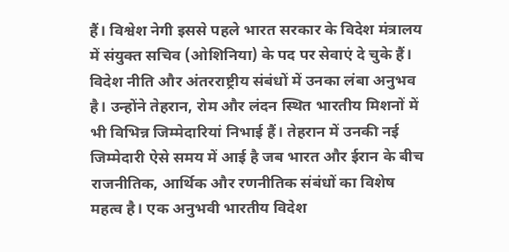हैं। विश्वेश नेगी इससे पहले भारत सरकार के विदेश मंत्रालय में संयुक्त सचिव (ओशिनिया) के पद पर सेवाएं दे चुके हैं। विदेश नीति और अंतरराष्ट्रीय संबंधों में उनका लंबा अनुभव है। उन्होंने तेहरान, रोम और लंदन स्थित भारतीय मिशनों में भी विभिन्न जिम्मेदारियां निभाई हैं। तेहरान में उनकी नई जिम्मेदारी ऐसे समय में आई है जब भारत और ईरान के बीच राजनीतिक, आर्थिक और रणनीतिक संबंधों का विशेष महत्व है। एक अनुभवी भारतीय विदेश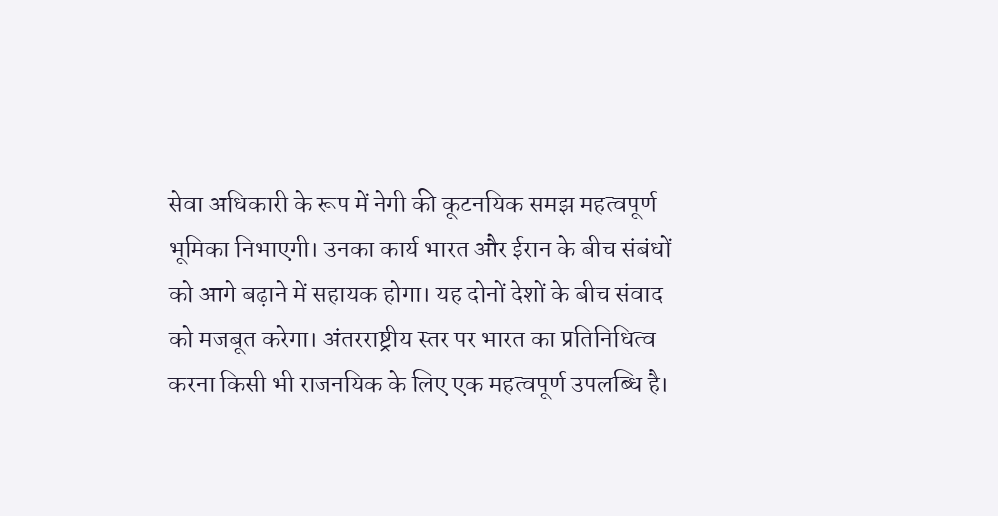सेवा अधिकारी के रूप में नेगी की कूटनयिक समझ महत्वपूर्ण भूमिका निभाएगी। उनका कार्य भारत और ईरान के बीच संबंधों को आगे बढ़ाने में सहायक होगा। यह दोनों देशों के बीच संवाद को मजबूत करेगा। अंतरराष्ट्रीय स्तर पर भारत का प्रतिनिधित्व करना किसी भी राजनयिक के लिए एक महत्वपूर्ण उपलब्धि है।